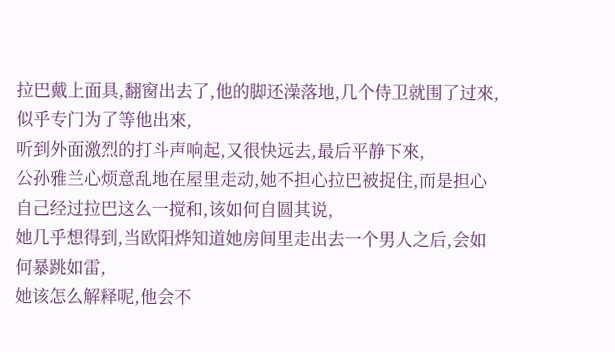拉巴戴上面具,翻窗出去了,他的脚还澡落地,几个侍卫就围了过來,似乎专门为了等他出來,
听到外面激烈的打斗声响起,又很快远去,最后平静下來,
公孙雅兰心烦意乱地在屋里走动,她不担心拉巴被捉住,而是担心自己经过拉巴这么一搅和,该如何自圆其说,
她几乎想得到,当欧阳烨知道她房间里走出去一个男人之后,会如何暴跳如雷,
她该怎么解释呢,他会不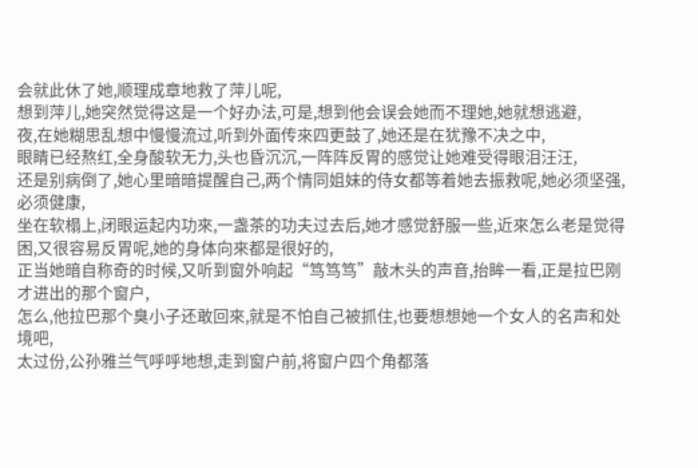会就此休了她,顺理成章地救了萍儿呢,
想到萍儿,她突然觉得这是一个好办法,可是,想到他会误会她而不理她,她就想逃避,
夜,在她糊思乱想中慢慢流过,听到外面传來四更鼓了,她还是在犹豫不决之中,
眼睛已经熬红,全身酸软无力,头也昏沉沉,一阵阵反胃的感觉让她难受得眼泪汪汪,
还是别病倒了,她心里暗暗提醒自己,两个情同姐妹的侍女都等着她去振救呢,她必须坚强,必须健康,
坐在软榻上,闭眼运起内功來,一盏茶的功夫过去后,她才感觉舒服一些,近來怎么老是觉得困,又很容易反胃呢,她的身体向來都是很好的,
正当她暗自称奇的时候,又听到窗外响起“笃笃笃”敲木头的声音,抬眸一看,正是拉巴刚才进出的那个窗户,
怎么,他拉巴那个臭小子还敢回來,就是不怕自己被抓住,也要想想她一个女人的名声和处境吧,
太过份,公孙雅兰气呼呼地想,走到窗户前,将窗户四个角都落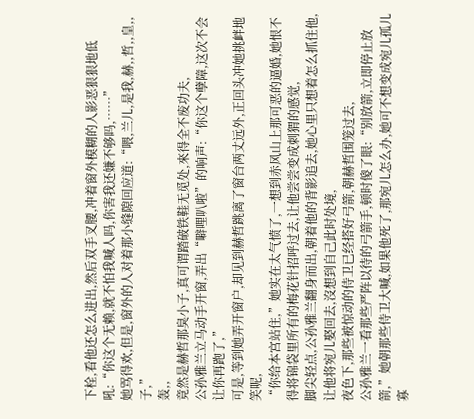下栓,看他还怎么进出,然后双手叉腰,冲着窗外模糊的人影恶狠狠地低吼:“你这个无赖,就不怕我喊人吗,你害我还嫌不够吗,……”
她骂得欢,但是,窗外的人对着那小缝隙回应道:“喂,兰儿,是我,赫,,哲,,皇,,子,”
轰,,
竟然是赫哲那臭小子,真可谓踏破铁鞋无觅处,來得全不废功夫,
公孙雅兰立马动手开窗,弄出“噼哩叭啦”的响声:“你这个孽障,这次不会让你再跑了,”
可是,等到她弄开窗户,却见到赫哲跳离了窗台两丈远外,正回头冲她挑衅地笑呢,
“你给本宫站住,”她实在太气愤了,一想到赤风山上那可恶的逼婚,她恨不得将锦袋里所有的梅花针招呼过去,让他尝尝变成刺猬的感觉,
脚尖轻点,公孙雅兰翻身而出,朝着他的背影追去,她心里只想着怎么抓住他,让他将宛儿娶回去,沒想到自己此时处境,
夜色下,那些被惊动的侍卫已经搭好弓箭,朝赫哲围笼过去,
公孙雅兰一看那些严阵以待的弓箭手,顿时傻了眼:“别放箭,立即停止放箭,”她朝那些侍卫大喊,如果他死了,那宛儿怎么办,她可不想变成宛儿孤儿寡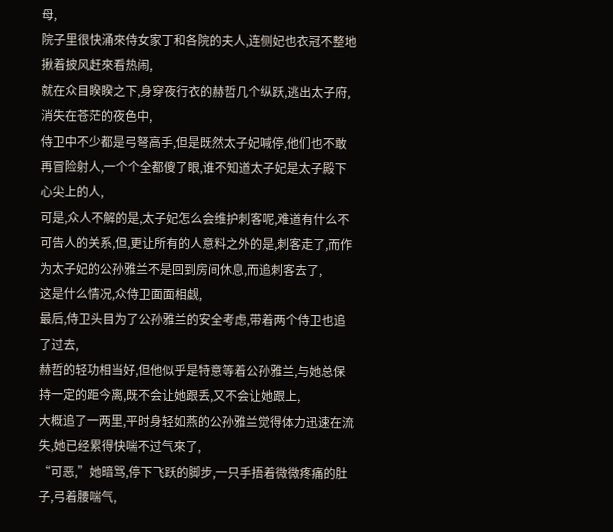母,
院子里很快涌來侍女家丁和各院的夫人,连侧妃也衣冠不整地揪着披风赶來看热闹,
就在众目睽睽之下,身穿夜行衣的赫哲几个纵跃,逃出太子府,消失在苍茫的夜色中,
侍卫中不少都是弓弩高手,但是既然太子妃喊停,他们也不敢再冒险射人,一个个全都傻了眼,谁不知道太子妃是太子殿下心尖上的人,
可是,众人不解的是,太子妃怎么会维护刺客呢,难道有什么不可告人的关系,但,更让所有的人意料之外的是,刺客走了,而作为太子妃的公孙雅兰不是回到房间休息,而追刺客去了,
这是什么情况,众侍卫面面相觑,
最后,侍卫头目为了公孙雅兰的安全考虑,带着两个侍卫也追了过去,
赫哲的轻功相当好,但他似乎是特意等着公孙雅兰,与她总保持一定的距今离,既不会让她跟丢,又不会让她跟上,
大概追了一两里,平时身轻如燕的公孙雅兰觉得体力迅速在流失,她已经累得快喘不过气來了,
“可恶,”她暗骂,停下飞跃的脚步,一只手捂着微微疼痛的肚子,弓着腰喘气,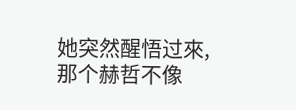她突然醒悟过來,那个赫哲不像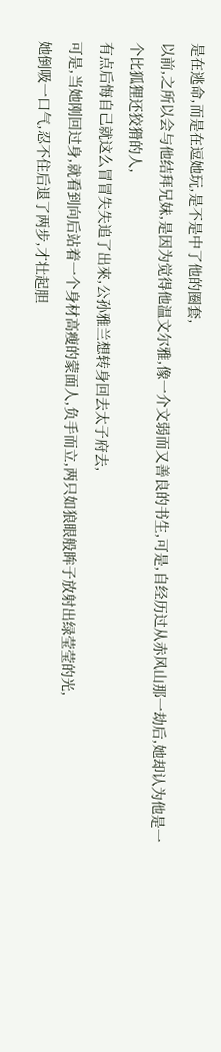是在逃命,而是在逗她玩,是不是中了他的圈套,
以前,之所以会与他结拜兄妹,是因为觉得他温文尔雅,像一介文弱而又善良的书生,可是,自经历过从赤风山那一劫后,她却认为他是一个比狐狸还狡猾的人,
有点后悔自己就这么冒冒失失追了出來,公孙雅兰想转身回去太子府去,
可是,当她刚回过身,就看到向后站着一个身材高瘦的蒙面人,负手而立,两只如狼眼般眸子放射出绿莹莹的光,
她倒吸一口气,忍不住后退了两步,才壮起胆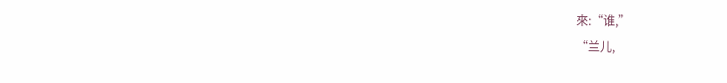來:“谁,”
“兰儿,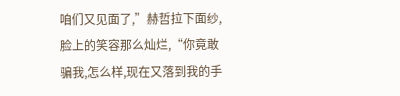咱们又见面了,”赫哲拉下面纱,脸上的笑容那么灿烂,“你竟敢骗我,怎么样,现在又落到我的手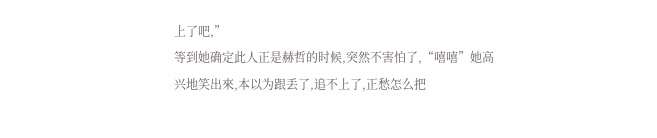上了吧,”
等到她确定此人正是赫哲的时候,突然不害怕了,“嘻嘻”她高兴地笑出來,本以为跟丢了,追不上了,正愁怎么把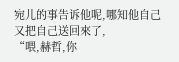宛儿的事告诉他呢,哪知他自己又把自己送回來了,
“喂,赫哲,你